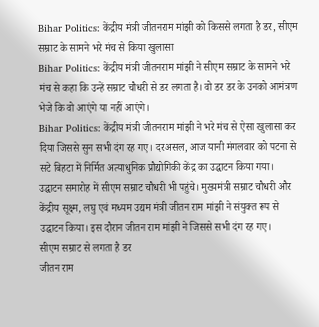Bihar Politics: केंद्रीय मंत्री जीतनराम मांझी को किससे लगता है डर, सीएम सम्राट के सामने भरे मंच से किया खुलासा
Bihar Politics: केंद्रीय मंत्री जीतनराम मांझी ने सीएम सम्राट के सामने भरे मंच से कहा कि उन्हें सम्राट चौधरी से डर लगता है। वो डर डर के उनको आमंत्रण भेजे कि वो आएंगे या नहीं आएंगे।
Bihar Politics: केंद्रीय मंत्री जीतनराम मांझी ने भरे मंच से ऐसा खुलासा कर दिया जिससे सुन सभी दंग रह गए। दरअसल, आज यानी मंगलवार को पटना से सटे बिहटा में निर्मित अत्याधुनिक प्रौद्योगिकी केंद्र का उद्घाटन किया गया। उद्घाटन समारोह में सीएम सम्राट चौधरी भी पहुंचे। मुख्यमंत्री सम्राट चौधरी और केंद्रीय सूक्ष्म, लघु एवं मध्यम उद्यम मंत्री जीतन राम मांझी ने संयुक्त रूप से उद्घाटन किया। इस दौरान जीतन राम मांझी ने जिससे सभी दंग रह गए।
सीएम सम्राट से लगता है डर
जीतन राम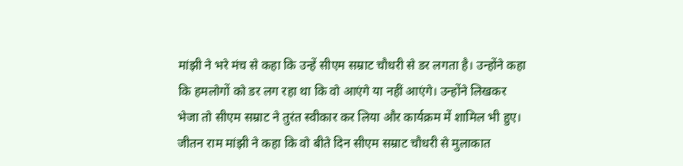मांझी ने भरे मंच से कहा कि उन्हें सीएम सम्राट चौधरी से डर लगता है। उन्होंने कहा कि हमलोगों को डर लग रहा था कि वो आएंगे या नहीं आएंगे। उन्होंने लिखकर भेजा तो सीएम सम्राट ने तुरंत स्वीकार कर लिया और कार्यक्रम में शामिल भी हुए। जीतन राम मांझी ने कहा कि वो बीते दिन सीएम सम्राट चौधरी से मुलाकात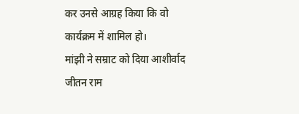कर उनसे आग्रह किया कि वो कार्यक्रम में शामिल हो।
मांझी ने सम्राट को दिया आशीर्वाद
जीतन राम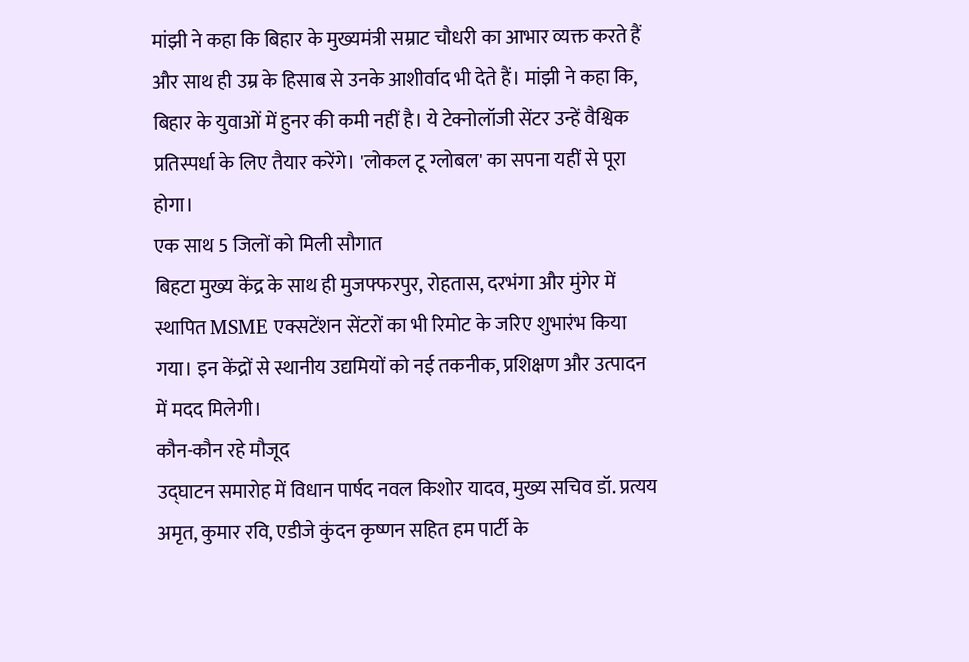मांझी ने कहा कि बिहार के मुख्यमंत्री सम्राट चौधरी का आभार व्यक्त करते हैं और साथ ही उम्र के हिसाब से उनके आशीर्वाद भी देते हैं। मांझी ने कहा कि, बिहार के युवाओं में हुनर की कमी नहीं है। ये टेक्नोलॉजी सेंटर उन्हें वैश्विक प्रतिस्पर्धा के लिए तैयार करेंगे। 'लोकल टू ग्लोबल' का सपना यहीं से पूरा होगा।
एक साथ 5 जिलों को मिली सौगात
बिहटा मुख्य केंद्र के साथ ही मुजफ्फरपुर, रोहतास, दरभंगा और मुंगेर में स्थापित MSME एक्सटेंशन सेंटरों का भी रिमोट के जरिए शुभारंभ किया गया। इन केंद्रों से स्थानीय उद्यमियों को नई तकनीक, प्रशिक्षण और उत्पादन में मदद मिलेगी।
कौन-कौन रहे मौजूद
उद्घाटन समारोह में विधान पार्षद नवल किशोर यादव, मुख्य सचिव डॉ. प्रत्यय अमृत, कुमार रवि, एडीजे कुंदन कृष्णन सहित हम पार्टी के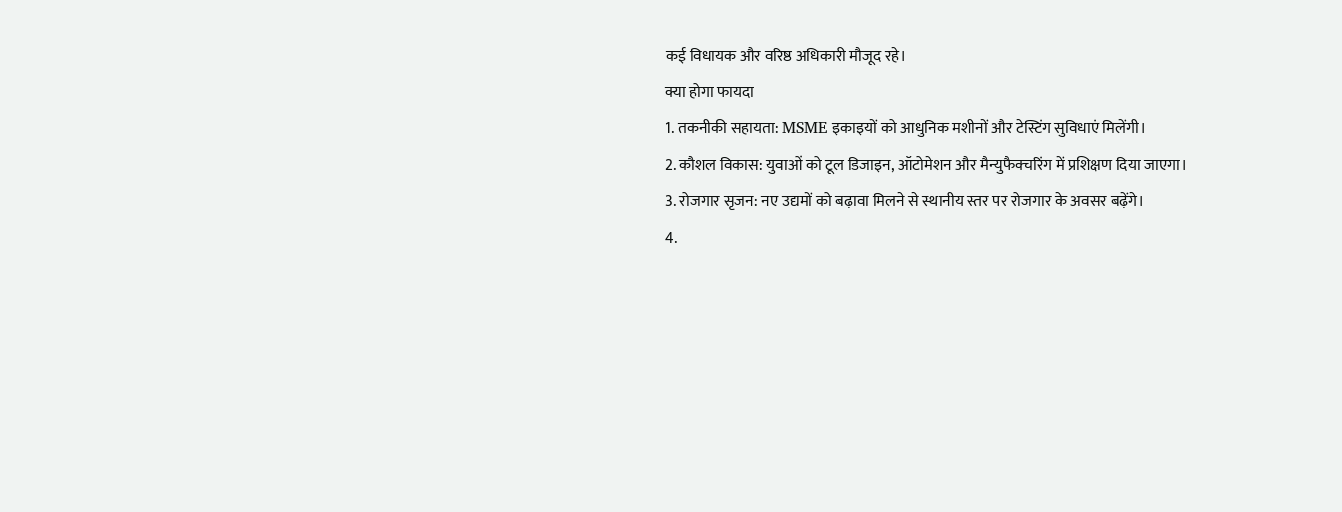कई विधायक और वरिष्ठ अधिकारी मौजूद रहे।
क्या होगा फायदा
1. तकनीकी सहायता: MSME इकाइयों को आधुनिक मशीनों और टेस्टिंग सुविधाएं मिलेंगी।
2. कौशल विकास: युवाओं को टूल डिजाइन, ऑटोमेशन और मैन्युफैक्चरिंग में प्रशिक्षण दिया जाएगा।
3. रोजगार सृजन: नए उद्यमों को बढ़ावा मिलने से स्थानीय स्तर पर रोजगार के अवसर बढ़ेंगे।
4.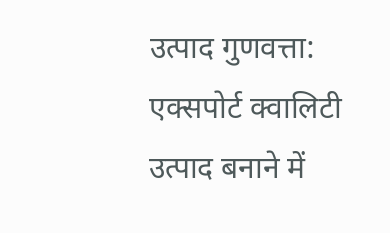उत्पाद गुणवत्ता: एक्सपोर्ट क्वालिटी उत्पाद बनाने में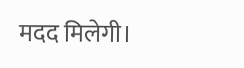मदद मिलेगी।